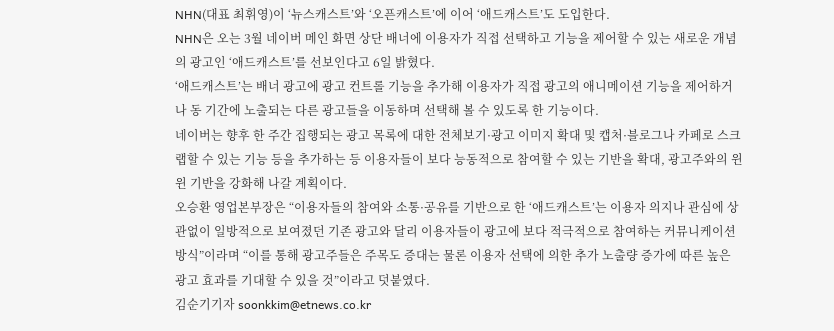NHN(대표 최휘영)이 ‘뉴스캐스트’와 ‘오픈캐스트’에 이어 ‘애드캐스트’도 도입한다.
NHN은 오는 3월 네이버 메인 화면 상단 배너에 이용자가 직접 선택하고 기능을 제어할 수 있는 새로운 개념의 광고인 ‘애드캐스트’를 선보인다고 6일 밝혔다.
‘애드캐스트’는 배너 광고에 광고 컨트롤 기능을 추가해 이용자가 직접 광고의 애니메이션 기능을 제어하거나 동 기간에 노출되는 다른 광고들을 이동하며 선택해 볼 수 있도록 한 기능이다.
네이버는 향후 한 주간 집행되는 광고 목록에 대한 전체보기·광고 이미지 확대 및 캡처·블로그나 카페로 스크랩할 수 있는 기능 등을 추가하는 등 이용자들이 보다 능동적으로 참여할 수 있는 기반을 확대, 광고주와의 윈윈 기반을 강화해 나갈 계획이다.
오승환 영업본부장은 “이용자들의 참여와 소통·공유를 기반으로 한 ‘애드캐스트’는 이용자 의지나 관심에 상관없이 일방적으로 보여졌던 기존 광고와 달리 이용자들이 광고에 보다 적극적으로 참여하는 커뮤니케이션 방식”이라며 “이를 통해 광고주들은 주목도 증대는 물론 이용자 선택에 의한 추가 노출량 증가에 따른 높은 광고 효과를 기대할 수 있을 것”이라고 덧붙였다.
김순기기자 soonkkim@etnews.co.kr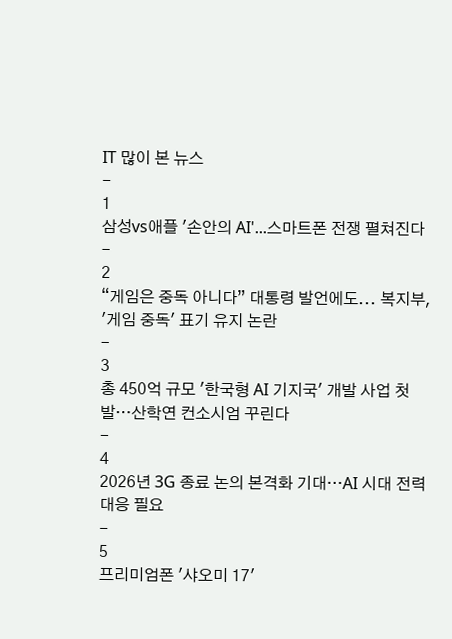IT 많이 본 뉴스
-
1
삼성vs애플 '손안의 AI'...스마트폰 전쟁 펼쳐진다
-
2
“게임은 중독 아니다” 대통령 발언에도... 복지부, '게임 중독' 표기 유지 논란
-
3
총 450억 규모 '한국형 AI 기지국' 개발 사업 첫발…산학연 컨소시엄 꾸린다
-
4
2026년 3G 종료 논의 본격화 기대…AI 시대 전력 대응 필요
-
5
프리미엄폰 '샤오미 17'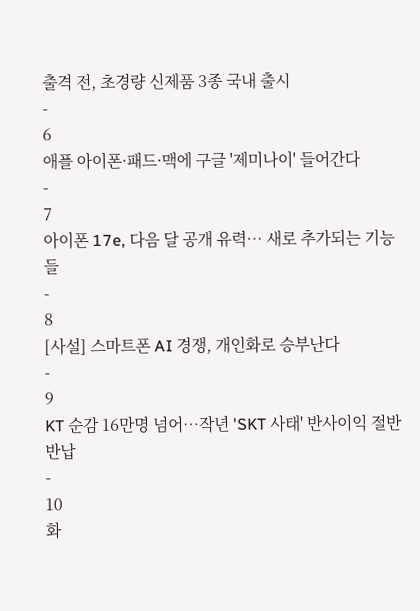출격 전, 초경량 신제품 3종 국내 출시
-
6
애플 아이폰·패드·맥에 구글 '제미나이' 들어간다
-
7
아이폰 17e, 다음 달 공개 유력… 새로 추가되는 기능들
-
8
[사설] 스마트폰 AI 경쟁, 개인화로 승부난다
-
9
KT 순감 16만명 넘어…작년 'SKT 사태' 반사이익 절반 반납
-
10
화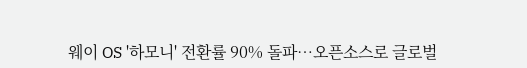웨이 OS '하모니' 전환률 90% 돌파…오픈소스로 글로벌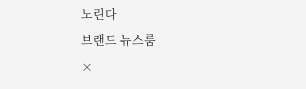노린다
브랜드 뉴스룸
×